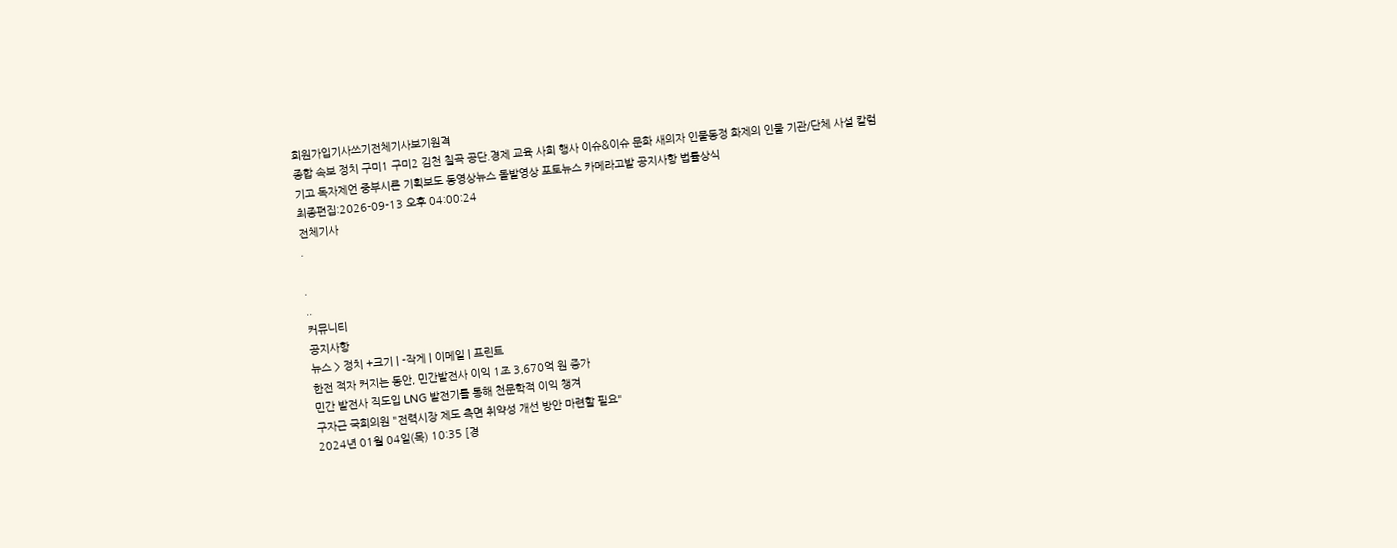회원가입기사쓰기전체기사보기원격
종합 속보 정치 구미1 구미2 김천 칠곡 공단.경제 교육 사회 행사 이슈&이슈 문화 새의자 인물동정 화제의 인물 기관/단체 사설 칼럼 기고 독자제언 중부시론 기획보도 동영상뉴스 돌발영상 포토뉴스 카메라고발 공지사항 법률상식
최종편집:2026-09-13 오후 04:00:24
전체기사
.

.
..
커뮤니티
공지사항
뉴스 > 정치 +크기 | -작게 | 이메일 | 프린트
한전 적자 커지는 동안, 민간발전사 이익 1조 3,670억 원 증가
민간 발전사 직도입 LNG 발전기를 통해 천문학적 이익 챙겨
구자근 국회의원 "전력시장 제도 측면 취약성 개선 방안 마련할 필요"
2024년 01월 04일(목) 10:35 [경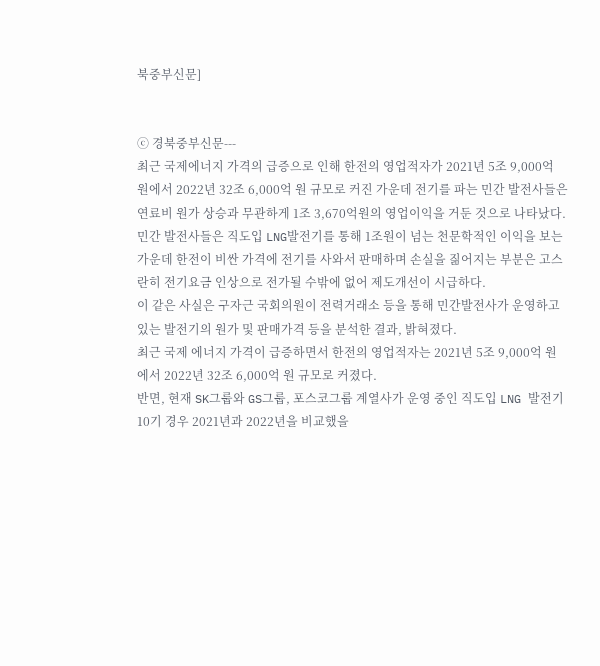북중부신문]


ⓒ 경북중부신문---
최근 국제에너지 가격의 급증으로 인해 한전의 영업적자가 2021년 5조 9,000억 원에서 2022년 32조 6,000억 원 규모로 커진 가운데 전기를 파는 민간 발전사들은 연료비 원가 상승과 무관하게 1조 3,670억원의 영업이익을 거둔 것으로 나타났다.
민간 발전사들은 직도입 LNG발전기를 통해 1조원이 넘는 천문학적인 이익을 보는 가운데 한전이 비싼 가격에 전기를 사와서 판매하며 손실을 짊어지는 부분은 고스란히 전기요금 인상으로 전가될 수밖에 없어 제도개선이 시급하다.
이 같은 사실은 구자근 국회의원이 전력거래소 등을 통해 민간발전사가 운영하고 있는 발전기의 원가 및 판매가격 등을 분석한 결과, 밝혀졌다.
최근 국제 에너지 가격이 급증하면서 한전의 영업적자는 2021년 5조 9,000억 원에서 2022년 32조 6,000억 원 규모로 커졌다.
반면, 현재 SK그룹와 GS그룹, 포스코그룹 계열사가 운영 중인 직도입 LNG 발전기 10기 경우 2021년과 2022년을 비교했을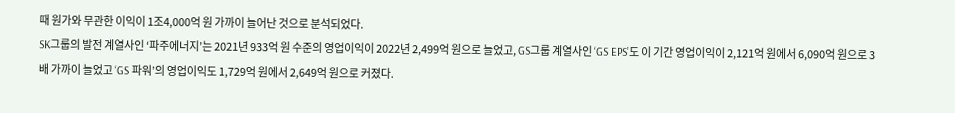때 원가와 무관한 이익이 1조4,000억 원 가까이 늘어난 것으로 분석되었다.
SK그룹의 발전 계열사인 ‘파주에너지’는 2021년 933억 원 수준의 영업이익이 2022년 2,499억 원으로 늘었고, GS그룹 계열사인 ‘GS EPS’도 이 기간 영업이익이 2,121억 원에서 6,090억 원으로 3배 가까이 늘었고 ‘GS 파워’의 영업이익도 1,729억 원에서 2,649억 원으로 커졌다.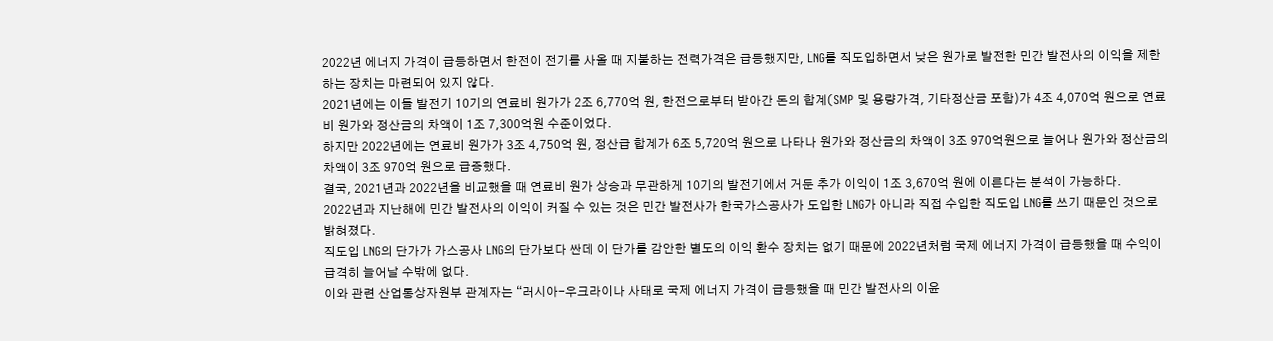2022년 에너지 가격이 급등하면서 한전이 전기를 사올 때 지불하는 전력가격은 급등했지만, LNG를 직도입하면서 낮은 원가로 발전한 민간 발전사의 이익을 제한하는 장치는 마련되어 있지 않다.
2021년에는 이들 발전기 10기의 연료비 원가가 2조 6,770억 원, 한전으로부터 받아간 돈의 합계(SMP 및 용량가격, 기타정산금 포함)가 4조 4,070억 원으로 연료비 원가와 정산금의 차액이 1조 7,300억원 수준이었다.
하지만 2022년에는 연료비 원가가 3조 4,750억 원, 정산급 합계가 6조 5,720억 원으로 나타나 원가와 정산금의 차액이 3조 970억원으로 늘어나 원가와 정산금의 차액이 3조 970억 원으로 급증했다.
결국, 2021년과 2022년을 비교했을 때 연료비 원가 상승과 무관하게 10기의 발전기에서 거둔 추가 이익이 1조 3,670억 원에 이른다는 분석이 가능하다.
2022년과 지난해에 민간 발전사의 이익이 커질 수 있는 것은 민간 발전사가 한국가스공사가 도입한 LNG가 아니라 직접 수입한 직도입 LNG를 쓰기 때문인 것으로 밝혀졌다.
직도입 LNG의 단가가 가스공사 LNG의 단가보다 싼데 이 단가를 감안한 별도의 이익 환수 장치는 없기 때문에 2022년처럼 국제 에너지 가격이 급등했을 때 수익이 급격히 늘어날 수밖에 없다.
이와 관련 산업통상자원부 관계자는 “러시아-우크라이나 사태로 국제 에너지 가격이 급등했을 때 민간 발전사의 이윤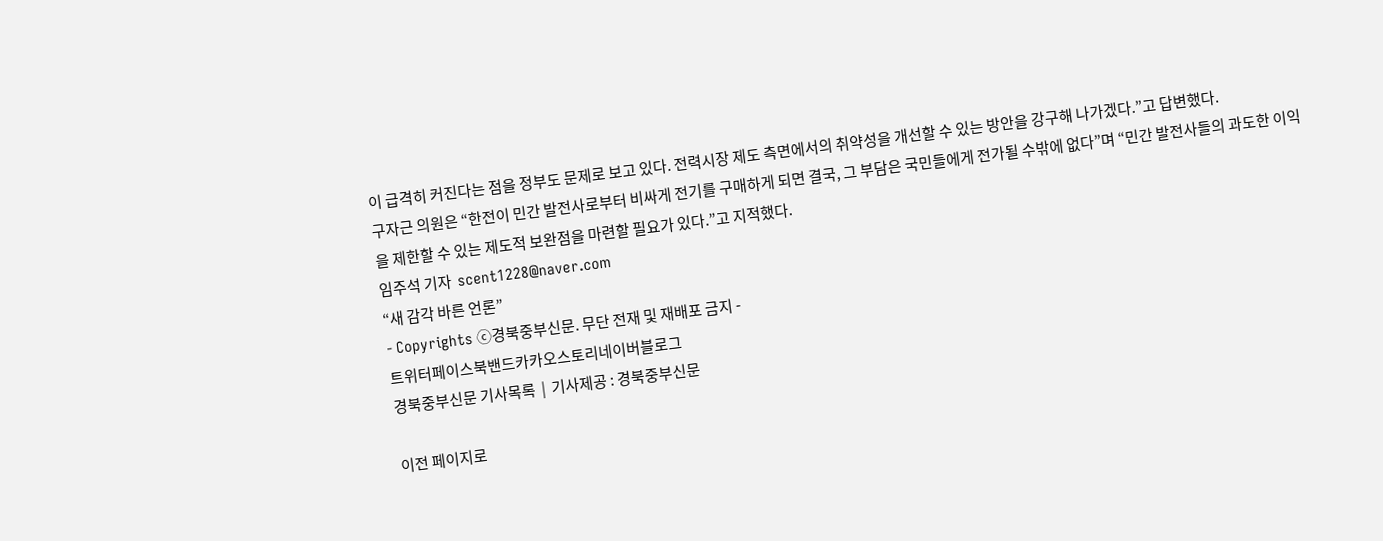이 급격히 커진다는 점을 정부도 문제로 보고 있다. 전력시장 제도 측면에서의 취약성을 개선할 수 있는 방안을 강구해 나가겠다.”고 답변했다.
구자근 의원은 “한전이 민간 발전사로부터 비싸게 전기를 구매하게 되면 결국, 그 부담은 국민들에게 전가될 수밖에 없다”며 “민간 발전사들의 과도한 이익을 제한할 수 있는 제도적 보완점을 마련할 필요가 있다.”고 지적했다.
임주석 기자  scent1228@naver.com
“새 감각 바른 언론”
- Copyrights ⓒ경북중부신문. 무단 전재 및 재배포 금지 -
트위터페이스북밴드카카오스토리네이버블로그
경북중부신문 기사목록  |  기사제공 : 경북중부신문

이전 페이지로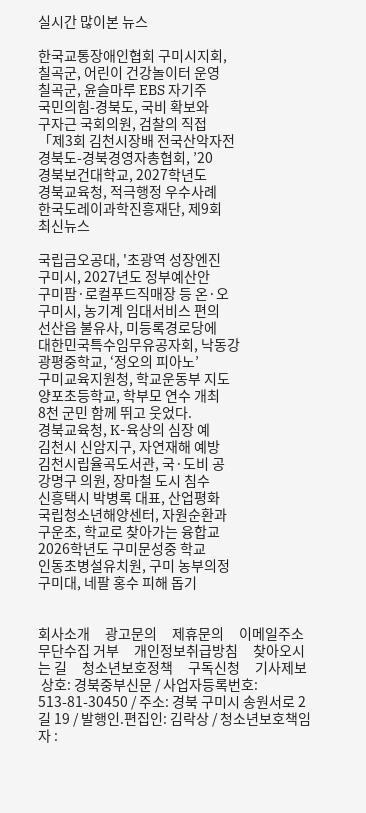실시간 많이본 뉴스

한국교통장애인협회 구미시지회,
칠곡군, 어린이 건강놀이터 운영
칠곡군, 윤슬마루 EBS 자기주
국민의힘-경북도, 국비 확보와
구자근 국회의원, 검찰의 직접
「제3회 김천시장배 전국산악자전
경북도-경북경영자총협회, ’20
경북보건대학교, 2027학년도
경북교육청, 적극행정 우수사례
한국도레이과학진흥재단, 제9회
최신뉴스

국립금오공대, '초광역 성장엔진
구미시, 2027년도 정부예산안
구미팜·로컬푸드직매장 등 온·오
구미시, 농기계 임대서비스 편의
선산읍 불유사, 미등록경로당에
대한민국특수임무유공자회, 낙동강
광평중학교, ‘정오의 피아노’
구미교육지원청, 학교운동부 지도
양포초등학교, 학부모 연수 개최
8천 군민 함께 뛰고 웃었다.
경북교육청, K-육상의 심장 예
김천시 신암지구, 자연재해 예방
김천시립율곡도서관, 국·도비 공
강명구 의원, 장마철 도시 침수
신흥택시 박병록 대표, 산업평화
국립청소년해양센터, 자원순환과
구운초, 학교로 찾아가는 융합교
2026학년도 구미문성중 학교
인동초병설유치원, 구미 농부의정
구미대, 네팔 홍수 피해 돕기


회사소개     광고문의     제휴문의     이메일주소 무단수집 거부     개인정보취급방침     찾아오시는 길     청소년보호정책     구독신청     기사제보
 상호: 경북중부신문 / 사업자등록번호: 513-81-30450 / 주소: 경북 구미시 송원서로 2길 19 / 발행인.편집인: 김락상 / 청소년보호책임자 :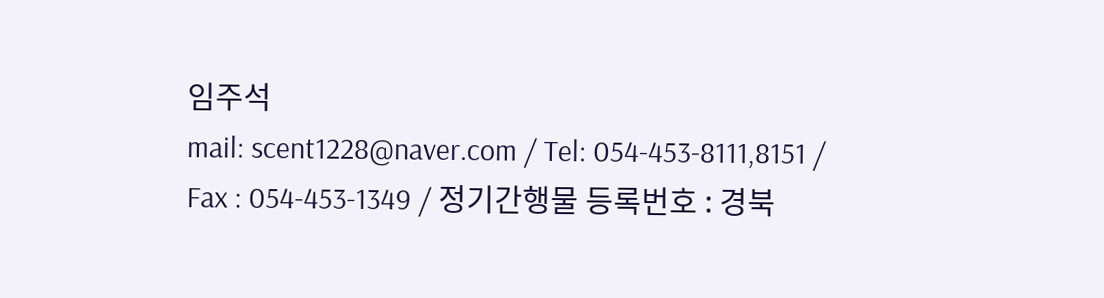임주석
mail: scent1228@naver.com / Tel: 054-453-8111,8151 / Fax : 054-453-1349 / 정기간행물 등록번호 : 경북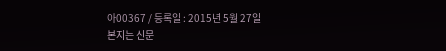아00367 / 등록일 : 2015년 5월 27일
본지는 신문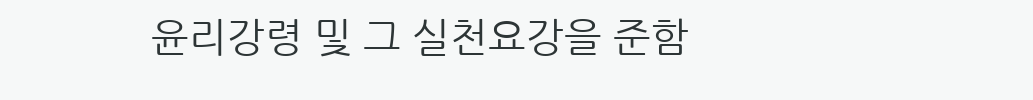윤리강령 및 그 실천요강을 준함